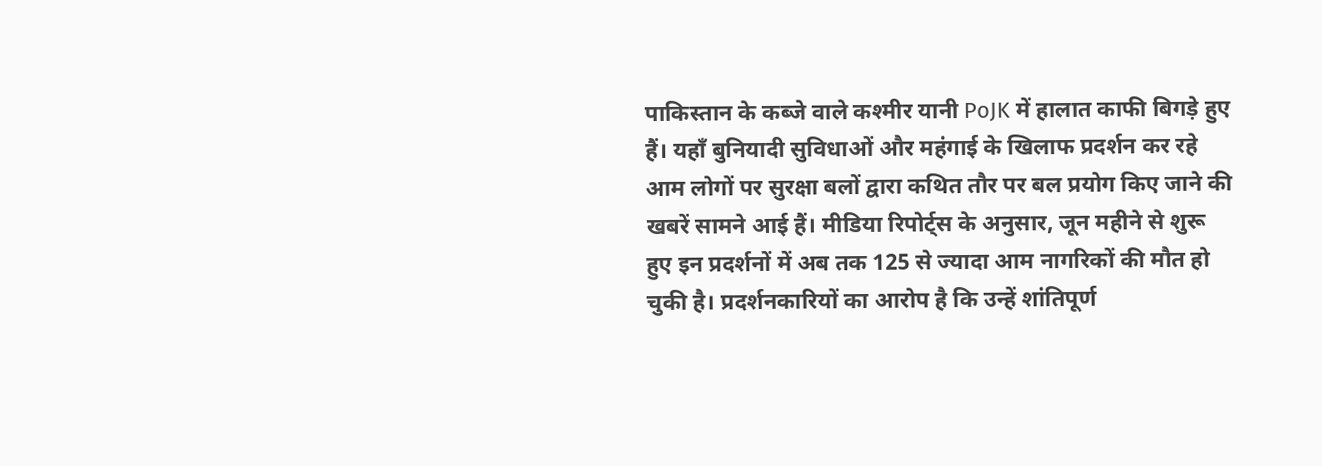पाकिस्तान के कब्जे वाले कश्मीर यानी PoJK में हालात काफी बिगड़े हुए हैं। यहाँ बुनियादी सुविधाओं और महंगाई के खिलाफ प्रदर्शन कर रहे आम लोगों पर सुरक्षा बलों द्वारा कथित तौर पर बल प्रयोग किए जाने की खबरें सामने आई हैं। मीडिया रिपोर्ट्स के अनुसार, जून महीने से शुरू हुए इन प्रदर्शनों में अब तक 125 से ज्यादा आम नागरिकों की मौत हो चुकी है। प्रदर्शनकारियों का आरोप है कि उन्हें शांतिपूर्ण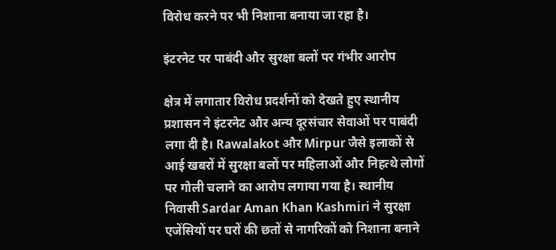विरोध करने पर भी निशाना बनाया जा रहा है।

इंटरनेट पर पाबंदी और सुरक्षा बलों पर गंभीर आरोप

क्षेत्र में लगातार विरोध प्रदर्शनों को देखते हुए स्थानीय प्रशासन ने इंटरनेट और अन्य दूरसंचार सेवाओं पर पाबंदी लगा दी है। Rawalakot और Mirpur जैसे इलाकों से आई खबरों में सुरक्षा बलों पर महिलाओं और निहत्थे लोगों पर गोली चलाने का आरोप लगाया गया है। स्थानीय निवासी Sardar Aman Khan Kashmiri ने सुरक्षा एजेंसियों पर घरों की छतों से नागरिकों को निशाना बनाने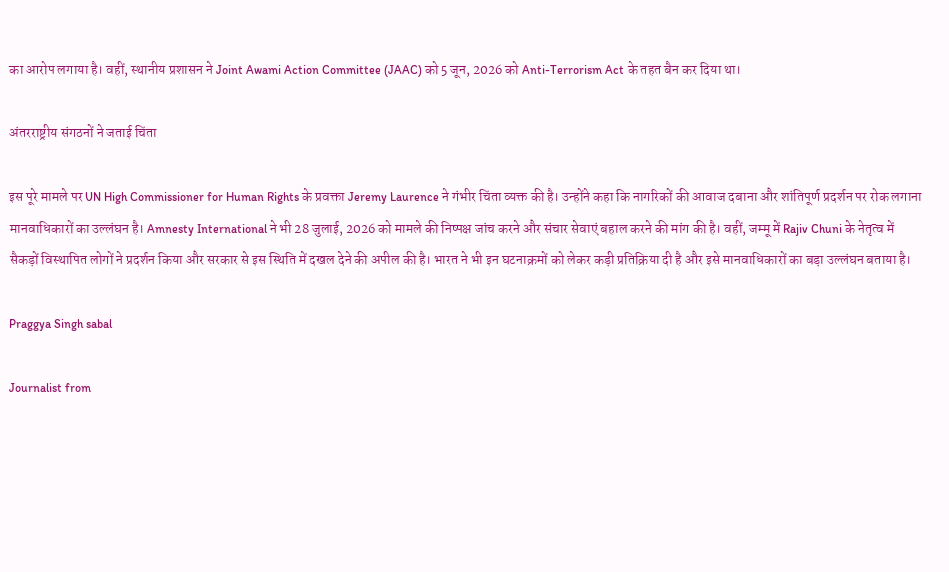का आरोप लगाया है। वहीं, स्थानीय प्रशासन ने Joint Awami Action Committee (JAAC) को 5 जून, 2026 को Anti-Terrorism Act के तहत बैन कर दिया था।

अंतरराष्ट्रीय संगठनों ने जताई चिंता

इस पूरे मामले पर UN High Commissioner for Human Rights के प्रवक्ता Jeremy Laurence ने गंभीर चिंता व्यक्त की है। उन्होंने कहा कि नागरिकों की आवाज दबाना और शांतिपूर्ण प्रदर्शन पर रोक लगाना मानवाधिकारों का उल्लंघन है। Amnesty International ने भी 28 जुलाई, 2026 को मामले की निष्पक्ष जांच करने और संचार सेवाएं बहाल करने की मांग की है। वहीं, जम्मू में Rajiv Chuni के नेतृत्व में सैकड़ों विस्थापित लोगों ने प्रदर्शन किया और सरकार से इस स्थिति में दखल देने की अपील की है। भारत ने भी इन घटनाक्रमों को लेकर कड़ी प्रतिक्रिया दी है और इसे मानवाधिकारों का बड़ा उल्लंघन बताया है।

Praggya Singh sabal

Journalist from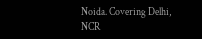Noida. Covering Delhi, NCR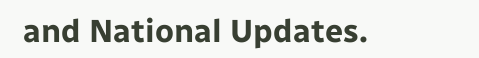and National Updates.